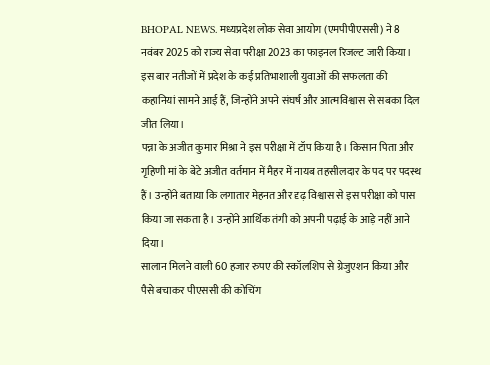BHOPAL NEWS. मध्यप्रदेश लोक सेवा आयोग (एमपीपीएससी) ने 8 नवंबर 2025 को राज्य सेवा परीक्षा 2023 का फाइनल रिजल्ट जारी किया। इस बार नतीजों में प्रदेश के कई प्रतिभाशाली युवाओं की सफलता की कहानियां सामने आई हैं, जिन्होंने अपने संघर्ष और आत्मविश्वास से सबका दिल जीत लिया।
पन्ना के अजीत कुमार मिश्रा ने इस परीक्षा में टॉप किया है। किसान पिता और गृहिणी मां के बेटे अजीत वर्तमान में मैहर में नायब तहसीलदार के पद पर पदस्थ हैं। उन्होंने बताया कि लगातार मेहनत और दृढ़ विश्वास से इस परीक्षा को पास किया जा सकता है। उन्होंने आर्थिक तंगी को अपनी पढ़ाई के आड़े नहीं आने दिया।
सालान मिलने वाली 60 हजार रुपए की स्कॉलशिप से ग्रेजुएशन किया और पैसे बचाकर पीएससी की कोचिंग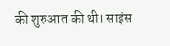की शुरुआत की थी। साइंस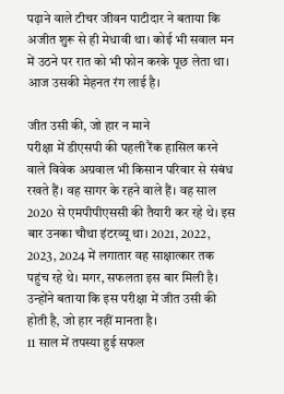पढ़ाने वाले टीचर जीवन पाटीदार ने बताया कि अजीत शुरू से ही मेधावी था। कोई भी सवाल मन में उठने पर रात को भी फोन करके पूछ लेता था। आज उसकी मेहनत रंग लाई है।

जीत उसी की, जो हार न माने
परीक्षा में डीएसपी की पहली रैंक हासिल करने वाले विवेक अग्रवाल भी किसान परिवार से संबंध रखते हैं। वह सागर के रहने वाले हैं। वह साल 2020 से एमपीपीएससी की तैयारी कर रहे थे। इस बार उनका चौथा इंटरव्यू था। 2021, 2022, 2023, 2024 में लगातार वह साक्षात्कार तक पहुंच रहे थे। मगर, सफलता इस बार मिली है। उन्होंने बताया कि इस परीक्षा में जीत उसी की होती है, जो हार नहीं मानता है।
11 साल में तपस्या हुई सफल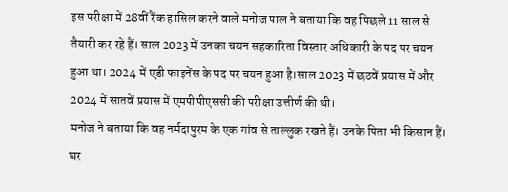इस परीक्षा में 28वीं रैंक हासिल करने वाले मनोज पाल ने बताया कि वह पिछले 11 साल से तैयारी कर रहे हैं। साल 2023 में उनका चयन सहकारिता विस्तार अधिकारी के पद पर चयन हुआ था। 2024 में एडी फाइनेंस के पद पर चयन हुआ है।साल 2023 में छठवें प्रयास में और 2024 में सातवें प्रयास में एमपीपीएससी की परीक्षा उत्तीर्ण की थी।
मनोज ने बताया कि वह नर्मदापुरम के एक गांव से ताल्लुक रखते हैं। उनके पिता भी किसान हैं। घर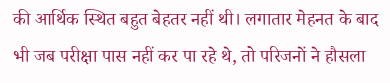की आर्थिक स्थित बहुत बेहतर नहीं थी। लगातार मेहनत के बाद भी जब परीक्षा पास नहीं कर पा रहे थे, तो परिजनों ने हौसला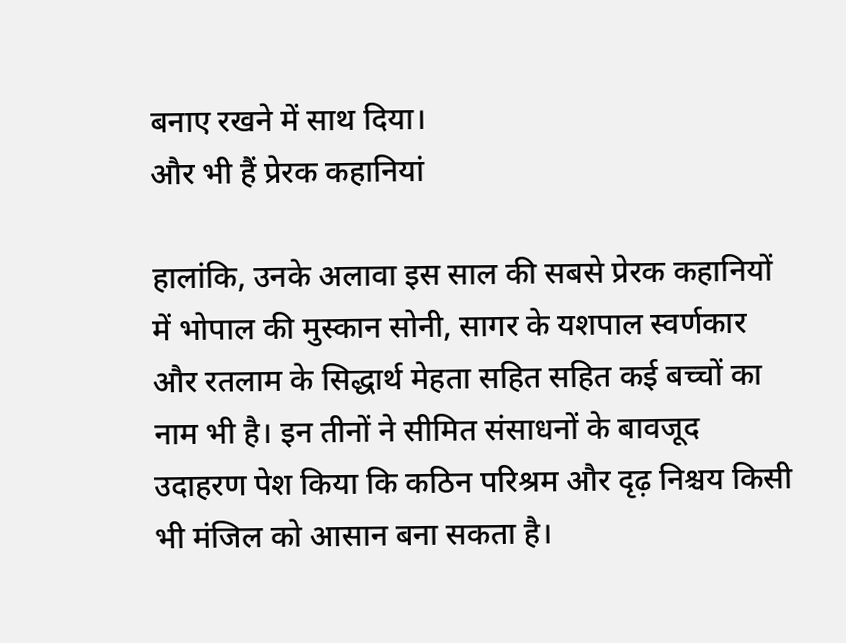बनाए रखने में साथ दिया।
और भी हैं प्रेरक कहानियां

हालांकि, उनके अलावा इस साल की सबसे प्रेरक कहानियों में भोपाल की मुस्कान सोनी, सागर के यशपाल स्वर्णकार और रतलाम के सिद्धार्थ मेहता सहित सहित कई बच्चों का नाम भी है। इन तीनों ने सीमित संसाधनों के बावजूद उदाहरण पेश किया कि कठिन परिश्रम और दृढ़ निश्चय किसी भी मंजिल को आसान बना सकता है।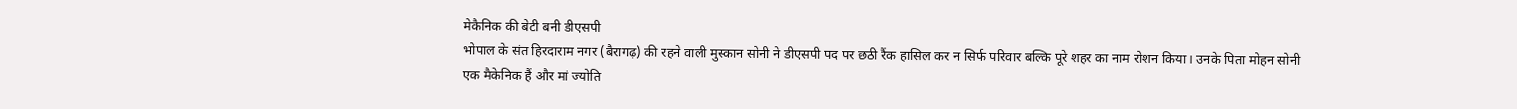मेकैनिक की बेटी बनी डीएसपी
भोपाल के संत हिरदाराम नगर (बैरागढ़) की रहने वाली मुस्कान सोनी ने डीएसपी पद पर छठी रैंक हासिल कर न सिर्फ परिवार बल्कि पूरे शहर का नाम रोशन किया। उनके पिता मोहन सोनी एक मैकेनिक हैं और मां ज्योति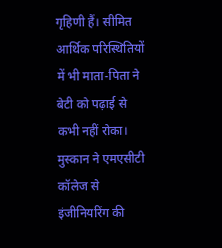गृहिणी हैं। सीमित आर्थिक परिस्थितियों में भी माता-पिता ने बेटी को पढ़ाई से कभी नहीं रोका।
मुस्कान ने एमएसीटी कॉलेज से इंजीनियरिंग की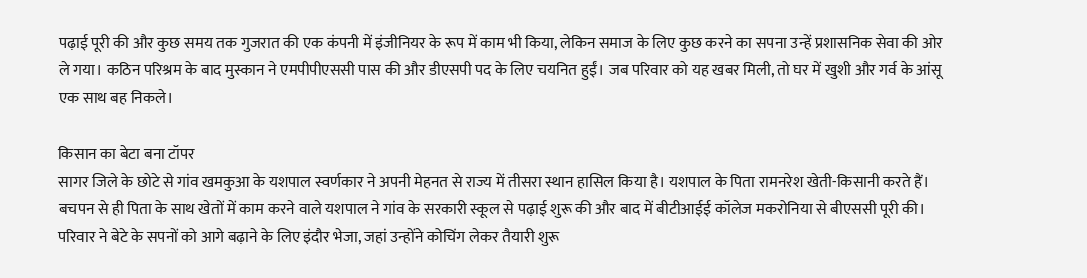पढ़ाई पूरी की और कुछ समय तक गुजरात की एक कंपनी में इंजीनियर के रूप में काम भी किया, लेकिन समाज के लिए कुछ करने का सपना उन्हें प्रशासनिक सेवा की ओर ले गया। कठिन परिश्रम के बाद मुस्कान ने एमपीपीएससी पास की और डीएसपी पद के लिए चयनित हुईं। जब परिवार को यह खबर मिली, तो घर में खुशी और गर्व के आंसू एक साथ बह निकले।

किसान का बेटा बना टॉपर
सागर जिले के छोटे से गांव खमकुआ के यशपाल स्वर्णकार ने अपनी मेहनत से राज्य में तीसरा स्थान हासिल किया है। यशपाल के पिता रामनरेश खेती-किसानी करते हैं। बचपन से ही पिता के साथ खेतों में काम करने वाले यशपाल ने गांव के सरकारी स्कूल से पढ़ाई शुरू की और बाद में बीटीआईई कॉलेज मकरोनिया से बीएससी पूरी की।
परिवार ने बेटे के सपनों को आगे बढ़ाने के लिए इंदौर भेजा, जहां उन्होंने कोचिंग लेकर तैयारी शुरू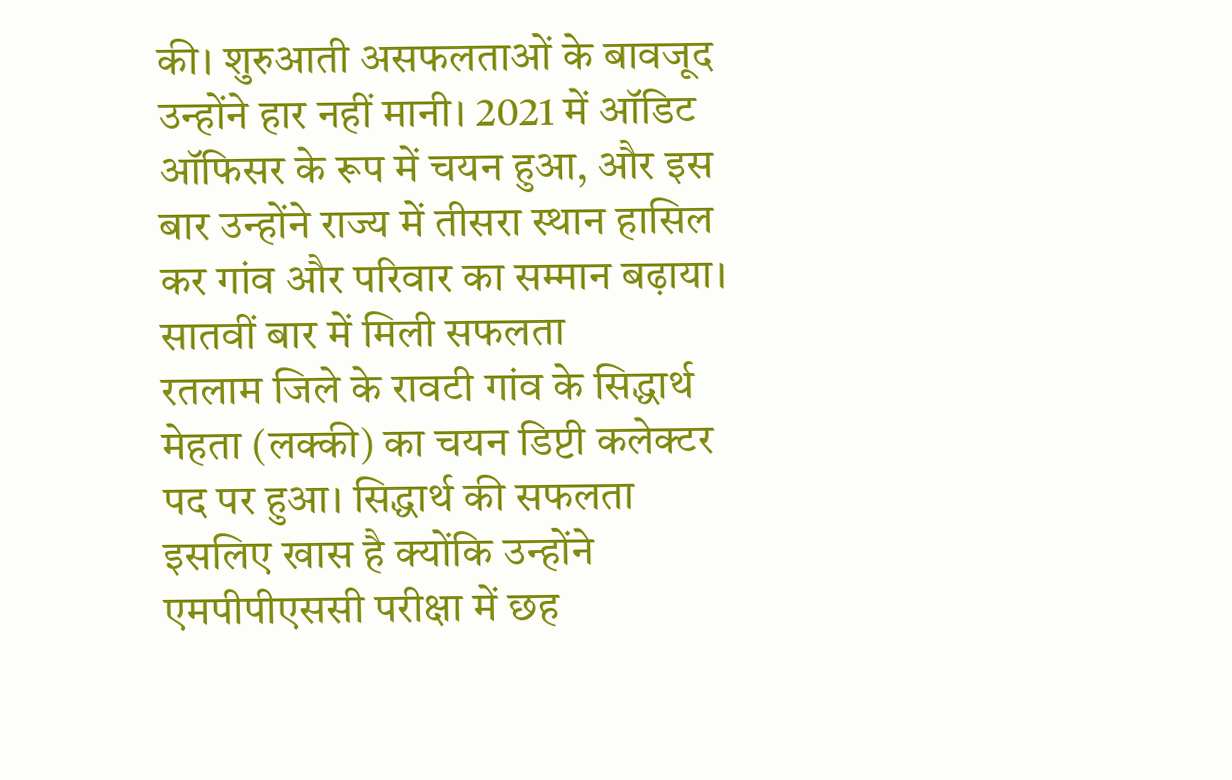की। शुरुआती असफलताओं के बावजूद उन्होंने हार नहीं मानी। 2021 में ऑडिट ऑफिसर के रूप में चयन हुआ, और इस बार उन्होंने राज्य में तीसरा स्थान हासिल कर गांव और परिवार का सम्मान बढ़ाया।
सातवीं बार में मिली सफलता
रतलाम जिले के रावटी गांव के सिद्धार्थ मेहता (लक्की) का चयन डिप्टी कलेक्टर पद पर हुआ। सिद्धार्थ की सफलता इसलिए खास है क्योंकि उन्होंने एमपीपीएससी परीक्षा में छह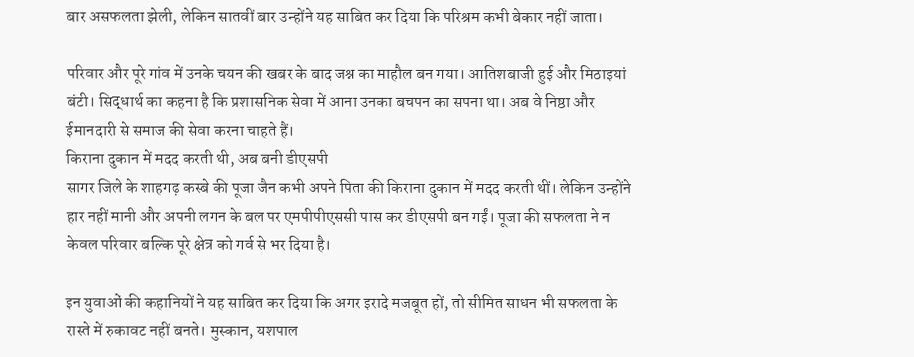बार असफलता झेली, लेकिन सातवीं बार उन्होंने यह साबित कर दिया कि परिश्रम कभी बेकार नहीं जाता।

परिवार और पूरे गांव में उनके चयन की खबर के बाद जश्न का माहौल बन गया। आतिशबाजी हुई और मिठाइयां बंटी। सिद्धार्थ का कहना है कि प्रशासनिक सेवा में आना उनका बचपन का सपना था। अब वे निष्ठा और ईमानदारी से समाज की सेवा करना चाहते हैं।
किराना दुकान में मदद करती थी, अब बनी डीएसपी
सागर जिले के शाहगढ़ कस्बे की पूजा जैन कभी अपने पिता की किराना दुकान में मदद करती थीं। लेकिन उन्होंने हार नहीं मानी और अपनी लगन के बल पर एमपीपीएससी पास कर डीएसपी बन गईं। पूजा की सफलता ने न केवल परिवार बल्कि पूरे क्षेत्र को गर्व से भर दिया है।

इन युवाओं की कहानियों ने यह साबित कर दिया कि अगर इरादे मजबूत हों, तो सीमित साधन भी सफलता के रास्ते में रुकावट नहीं बनते। मुस्कान, यशपाल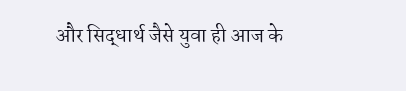और सिद्धार्थ जैसे युवा ही आज के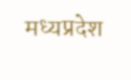मध्यप्रदेश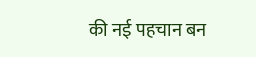की नई पहचान बन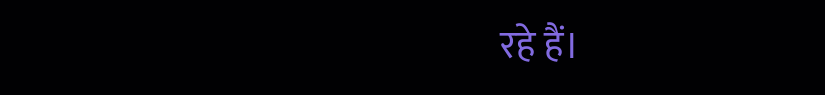रहे हैं।